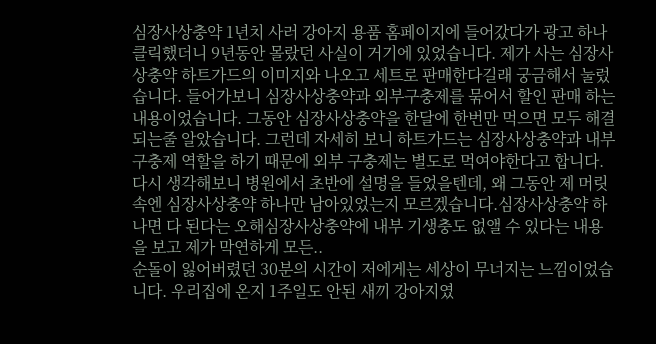심장사상충약 1년치 사러 강아지 용품 홈페이지에 들어갔다가 광고 하나 클릭했더니 9년동안 몰랐던 사실이 거기에 있었습니다. 제가 사는 심장사상충약 하트가드의 이미지와 나오고 세트로 판매한다길래 궁금해서 눌렀습니다. 들어가보니 심장사상충약과 외부구충제를 묶어서 할인 판매 하는 내용이었습니다. 그동안 심장사상충약을 한달에 한번만 먹으면 모두 해결되는줄 알았습니다. 그런데 자세히 보니 하트가드는 심장사상충약과 내부 구충제 역할을 하기 때문에 외부 구충제는 별도로 먹여야한다고 합니다. 다시 생각해보니 병원에서 초반에 설명을 들었을텐데, 왜 그동안 제 머릿속엔 심장사상충약 하나만 남아있었는지 모르겠습니다.심장사상충약 하나면 다 된다는 오해심장사상충약에 내부 기생충도 없앨 수 있다는 내용을 보고 제가 막연하게 모든..
순돌이 잃어버렸던 30분의 시간이 저에게는 세상이 무너지는 느낌이었습니다. 우리집에 온지 1주일도 안된 새끼 강아지였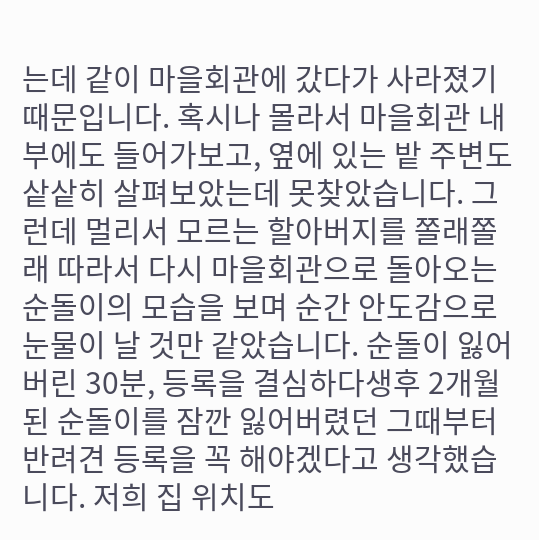는데 같이 마을회관에 갔다가 사라졌기 때문입니다. 혹시나 몰라서 마을회관 내부에도 들어가보고, 옆에 있는 밭 주변도 샅샅히 살펴보았는데 못찾았습니다. 그런데 멀리서 모르는 할아버지를 쫄래쫄래 따라서 다시 마을회관으로 돌아오는 순돌이의 모습을 보며 순간 안도감으로 눈물이 날 것만 같았습니다. 순돌이 잃어버린 30분, 등록을 결심하다생후 2개월 된 순돌이를 잠깐 잃어버렸던 그때부터 반려견 등록을 꼭 해야겠다고 생각했습니다. 저희 집 위치도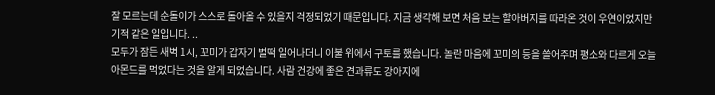잘 모르는데 순돌이가 스스로 돌아올 수 있을지 걱정되었기 때문입니다. 지금 생각해 보면 처음 보는 할아버지를 따라온 것이 우연이었지만 기적 같은 일입니다. ..
모두가 잠든 새벽 1시, 꼬미가 갑자기 벌떡 일어나더니 이불 위에서 구토를 했습니다. 놀란 마음에 꼬미의 등을 쓸어주며 평소와 다르게 오늘 아몬드를 먹었다는 것을 알게 되었습니다. 사람 건강에 좋은 견과류도 강아지에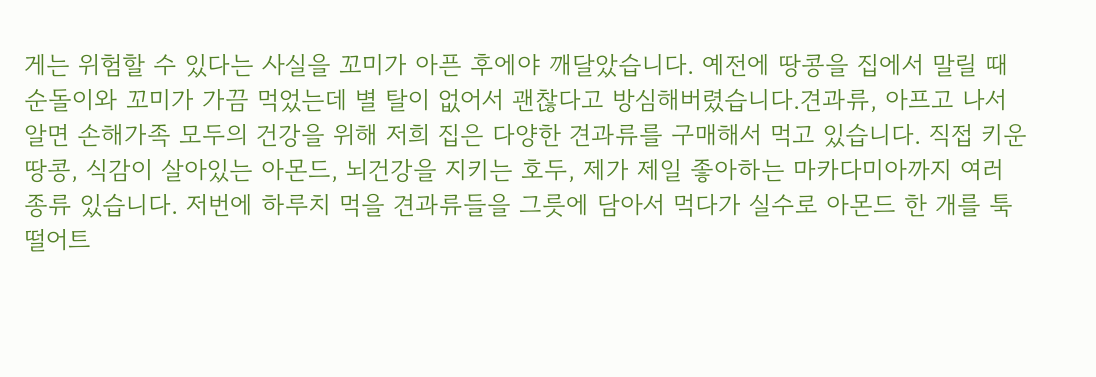게는 위험할 수 있다는 사실을 꼬미가 아픈 후에야 깨달았습니다. 예전에 땅콩을 집에서 말릴 때 순돌이와 꼬미가 가끔 먹었는데 별 탈이 없어서 괜찮다고 방심해버렸습니다.견과류, 아프고 나서 알면 손해가족 모두의 건강을 위해 저희 집은 다양한 견과류를 구매해서 먹고 있습니다. 직접 키운 땅콩, 식감이 살아있는 아몬드, 뇌건강을 지키는 호두, 제가 제일 좋아하는 마카다미아까지 여러 종류 있습니다. 저번에 하루치 먹을 견과류들을 그릇에 담아서 먹다가 실수로 아몬드 한 개를 툭 떨어트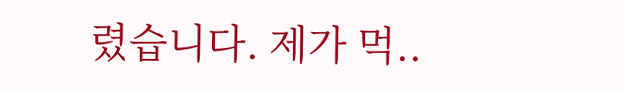렸습니다. 제가 먹..